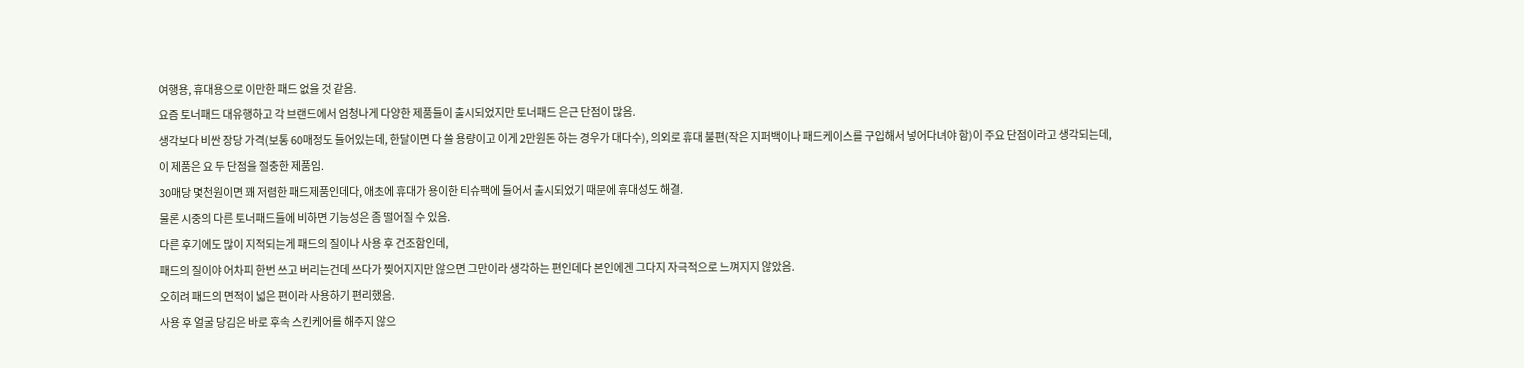여행용, 휴대용으로 이만한 패드 없을 것 같음.
요즘 토너패드 대유행하고 각 브랜드에서 엄청나게 다양한 제품들이 출시되었지만 토너패드 은근 단점이 많음.
생각보다 비싼 장당 가격(보통 60매정도 들어있는데, 한달이면 다 쓸 용량이고 이게 2만원돈 하는 경우가 대다수), 의외로 휴대 불편(작은 지퍼백이나 패드케이스를 구입해서 넣어다녀야 함)이 주요 단점이라고 생각되는데,
이 제품은 요 두 단점을 절충한 제품임.
30매당 몇천원이면 꽤 저렴한 패드제품인데다, 애초에 휴대가 용이한 티슈팩에 들어서 출시되었기 때문에 휴대성도 해결.
물론 시중의 다른 토너패드들에 비하면 기능성은 좀 떨어질 수 있음.
다른 후기에도 많이 지적되는게 패드의 질이나 사용 후 건조함인데,
패드의 질이야 어차피 한번 쓰고 버리는건데 쓰다가 찢어지지만 않으면 그만이라 생각하는 편인데다 본인에겐 그다지 자극적으로 느껴지지 않았음.
오히려 패드의 면적이 넓은 편이라 사용하기 편리했음.
사용 후 얼굴 당김은 바로 후속 스킨케어를 해주지 않으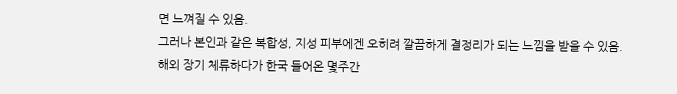면 느껴질 수 있음.
그러나 본인과 같은 복합성, 지성 피부에겐 오히려 깔끔하게 결정리가 되는 느낌을 받을 수 있음.
해외 장기 체류하다가 한국 들어온 몇주간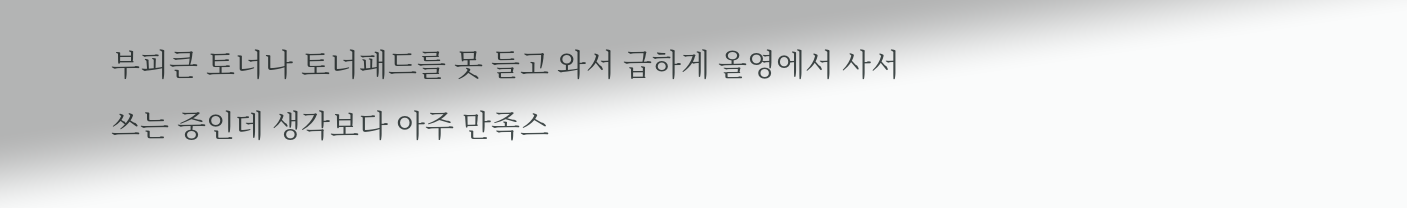부피큰 토너나 토너패드를 못 들고 와서 급하게 올영에서 사서 쓰는 중인데 생각보다 아주 만족스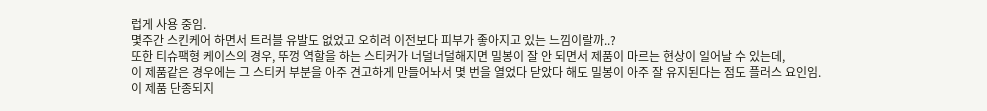럽게 사용 중임.
몇주간 스킨케어 하면서 트러블 유발도 없었고 오히려 이전보다 피부가 좋아지고 있는 느낌이랄까..?
또한 티슈팩형 케이스의 경우, 뚜껑 역할을 하는 스티커가 너덜너덜해지면 밀봉이 잘 안 되면서 제품이 마르는 현상이 일어날 수 있는데,
이 제품같은 경우에는 그 스티커 부분을 아주 견고하게 만들어놔서 몇 번을 열었다 닫았다 해도 밀봉이 아주 잘 유지된다는 점도 플러스 요인임.
이 제품 단종되지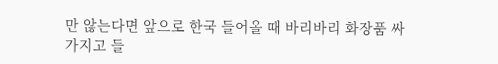만 않는다면 앞으로 한국 들어올 때 바리바리 화장품 싸가지고 들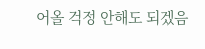어올 걱정 안해도 되겠음